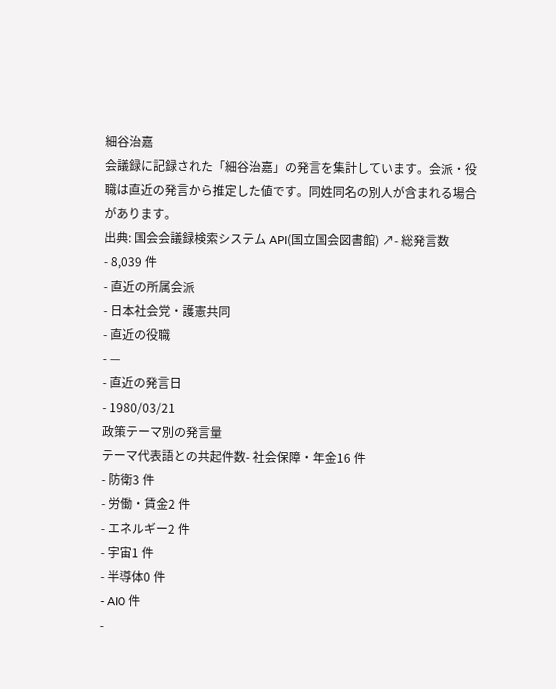細谷治嘉
会議録に記録された「細谷治嘉」の発言を集計しています。会派・役職は直近の発言から推定した値です。同姓同名の別人が含まれる場合があります。
出典: 国会会議録検索システム API(国立国会図書館) ↗- 総発言数
- 8,039 件
- 直近の所属会派
- 日本社会党・護憲共同
- 直近の役職
- —
- 直近の発言日
- 1980/03/21
政策テーマ別の発言量
テーマ代表語との共起件数- 社会保障・年金16 件
- 防衛3 件
- 労働・賃金2 件
- エネルギー2 件
- 宇宙1 件
- 半導体0 件
- AI0 件
-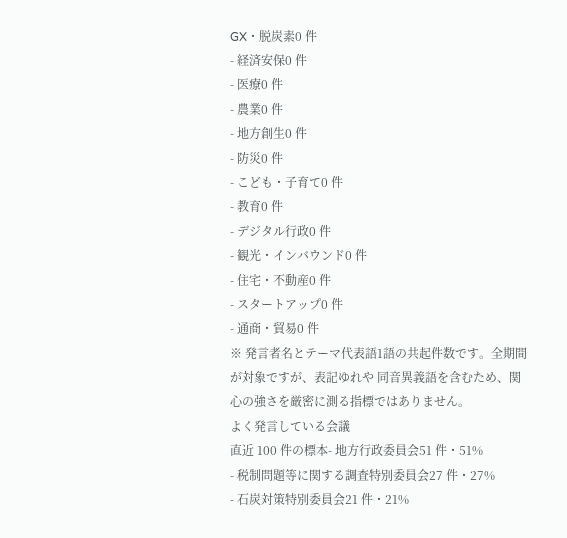GX・脱炭素0 件
- 経済安保0 件
- 医療0 件
- 農業0 件
- 地方創生0 件
- 防災0 件
- こども・子育て0 件
- 教育0 件
- デジタル行政0 件
- 観光・インバウンド0 件
- 住宅・不動産0 件
- スタートアップ0 件
- 通商・貿易0 件
※ 発言者名とテーマ代表語1語の共起件数です。全期間が対象ですが、表記ゆれや 同音異義語を含むため、関心の強さを厳密に測る指標ではありません。
よく発言している会議
直近 100 件の標本- 地方行政委員会51 件・51%
- 税制問題等に関する調査特別委員会27 件・27%
- 石炭対策特別委員会21 件・21%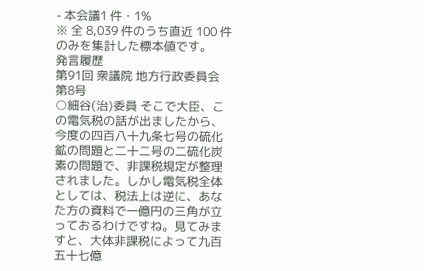- 本会議1 件・1%
※ 全 8,039 件のうち直近 100 件のみを集計した標本値です。
発言履歴
第91回 衆議院 地方行政委員会 第8号
○細谷(治)委員 そこで大臣、この電気税の話が出ましたから、今度の四百八十九条七号の硫化鉱の問題と二十二号の二硫化炭素の問題で、非課税規定が整理されました。しかし電気税全体としては、税法上は逆に、あなた方の資料で一億円の三角が立っておるわけですね。見てみますと、大体非課税によって九百五十七億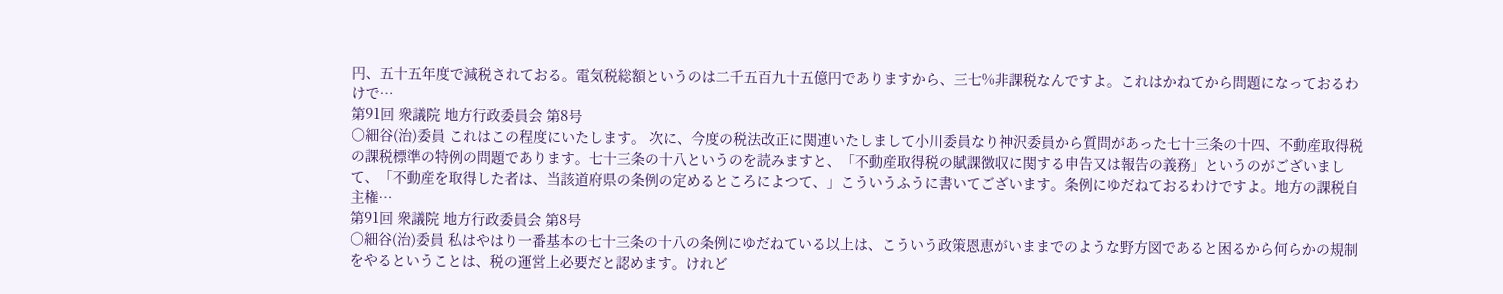円、五十五年度で減税されておる。電気税総額というのは二千五百九十五億円でありますから、三七%非課税なんですよ。これはかねてから問題になっておるわけで…
第91回 衆議院 地方行政委員会 第8号
○細谷(治)委員 これはこの程度にいたします。 次に、今度の税法改正に関連いたしまして小川委員なり神沢委員から質問があった七十三条の十四、不動産取得税の課税標準の特例の問題であります。七十三条の十八というのを読みますと、「不動産取得税の賦課徴収に関する申告又は報告の義務」というのがございまして、「不動産を取得した者は、当該道府県の条例の定めるところによつて、」こういうふうに書いてございます。条例にゆだねておるわけですよ。地方の課税自主権…
第91回 衆議院 地方行政委員会 第8号
○細谷(治)委員 私はやはり一番基本の七十三条の十八の条例にゆだねている以上は、こういう政策恩恵がいままでのような野方図であると困るから何らかの規制をやるということは、税の運営上必要だと認めます。けれど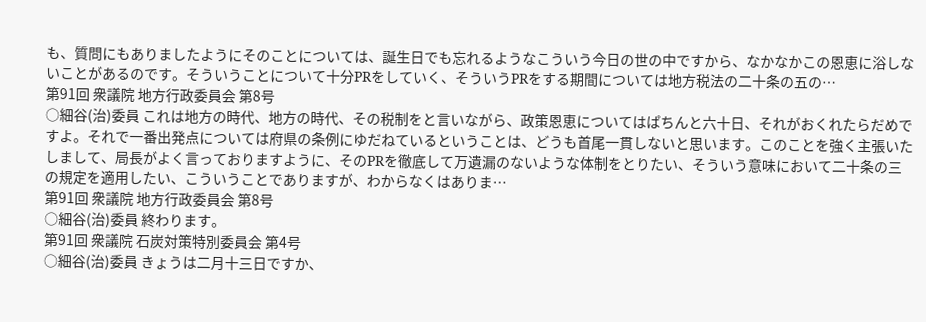も、質問にもありましたようにそのことについては、誕生日でも忘れるようなこういう今日の世の中ですから、なかなかこの恩恵に浴しないことがあるのです。そういうことについて十分PRをしていく、そういうPRをする期間については地方税法の二十条の五の…
第91回 衆議院 地方行政委員会 第8号
○細谷(治)委員 これは地方の時代、地方の時代、その税制をと言いながら、政策恩恵についてはぱちんと六十日、それがおくれたらだめですよ。それで一番出発点については府県の条例にゆだねているということは、どうも首尾一貫しないと思います。このことを強く主張いたしまして、局長がよく言っておりますように、そのPRを徹底して万遺漏のないような体制をとりたい、そういう意味において二十条の三の規定を適用したい、こういうことでありますが、わからなくはありま…
第91回 衆議院 地方行政委員会 第8号
○細谷(治)委員 終わります。
第91回 衆議院 石炭対策特別委員会 第4号
○細谷(治)委員 きょうは二月十三日ですか、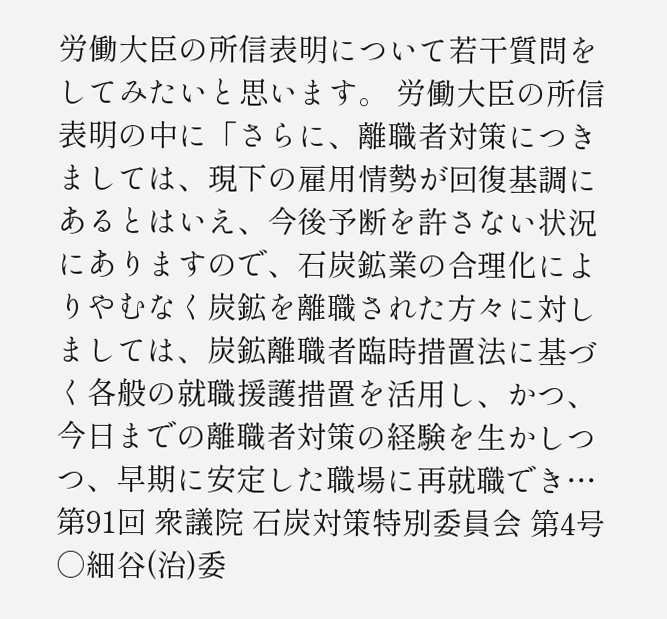労働大臣の所信表明について若干質問をしてみたいと思います。 労働大臣の所信表明の中に「さらに、離職者対策につきましては、現下の雇用情勢が回復基調にあるとはいえ、今後予断を許さない状況にありますので、石炭鉱業の合理化によりやむなく炭鉱を離職された方々に対しましては、炭鉱離職者臨時措置法に基づく各般の就職援護措置を活用し、かつ、今日までの離職者対策の経験を生かしつつ、早期に安定した職場に再就職でき…
第91回 衆議院 石炭対策特別委員会 第4号
○細谷(治)委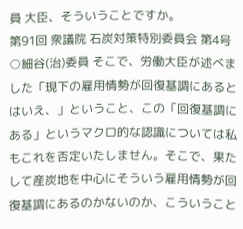員 大臣、そういうことですか。
第91回 衆議院 石炭対策特別委員会 第4号
○細谷(治)委員 そこで、労働大臣が述べました「現下の雇用情勢が回復基調にあるとはいえ、」ということ、この「回復基調にある」というマクロ的な認識については私もこれを否定いたしません。そこで、果たして産炭地を中心にそういう雇用情勢が回復基調にあるのかないのか、こういうこと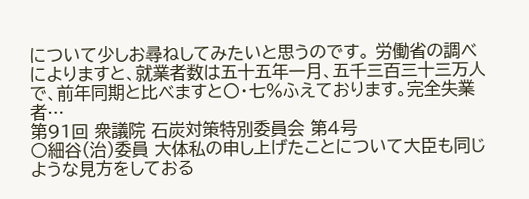について少しお尋ねしてみたいと思うのです。 労働省の調べによりますと、就業者数は五十五年一月、五千三百三十三万人で、前年同期と比べますと〇・七%ふえております。完全失業者…
第91回 衆議院 石炭対策特別委員会 第4号
○細谷(治)委員 大体私の申し上げたことについて大臣も同じような見方をしておる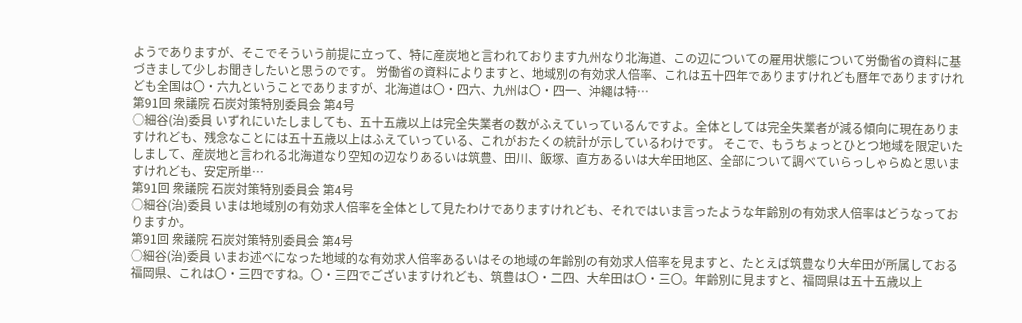ようでありますが、そこでそういう前提に立って、特に産炭地と言われております九州なり北海道、この辺についての雇用状態について労働省の資料に基づきまして少しお聞きしたいと思うのです。 労働省の資料によりますと、地域別の有効求人倍率、これは五十四年でありますけれども暦年でありますけれども全国は〇・六九ということでありますが、北海道は〇・四六、九州は〇・四一、沖繩は特…
第91回 衆議院 石炭対策特別委員会 第4号
○細谷(治)委員 いずれにいたしましても、五十五歳以上は完全失業者の数がふえていっているんですよ。全体としては完全失業者が減る傾向に現在ありますけれども、残念なことには五十五歳以上はふえていっている、これがおたくの統計が示しているわけです。 そこで、もうちょっとひとつ地域を限定いたしまして、産炭地と言われる北海道なり空知の辺なりあるいは筑豊、田川、飯塚、直方あるいは大牟田地区、全部について調べていらっしゃらぬと思いますけれども、安定所単…
第91回 衆議院 石炭対策特別委員会 第4号
○細谷(治)委員 いまは地域別の有効求人倍率を全体として見たわけでありますけれども、それではいま言ったような年齢別の有効求人倍率はどうなっておりますか。
第91回 衆議院 石炭対策特別委員会 第4号
○細谷(治)委員 いまお述べになった地域的な有効求人倍率あるいはその地域の年齢別の有効求人倍率を見ますと、たとえば筑豊なり大牟田が所属しておる福岡県、これは〇・三四ですね。〇・三四でございますけれども、筑豊は〇・二四、大牟田は〇・三〇。年齢別に見ますと、福岡県は五十五歳以上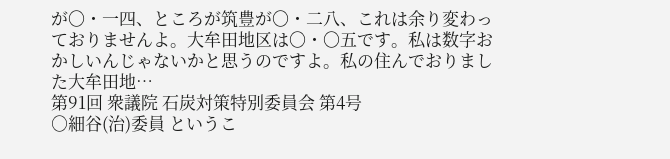が〇・一四、ところが筑豊が〇・二八、これは余り変わっておりませんよ。大牟田地区は〇・〇五です。私は数字おかしいんじゃないかと思うのですよ。私の住んでおりました大牟田地…
第91回 衆議院 石炭対策特別委員会 第4号
○細谷(治)委員 というこ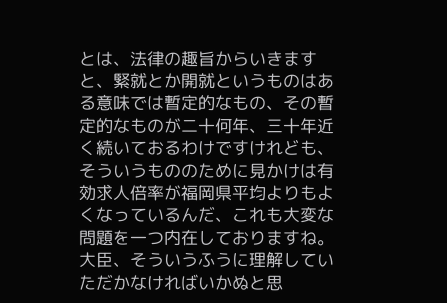とは、法律の趣旨からいきますと、緊就とか開就というものはある意味では暫定的なもの、その暫定的なものが二十何年、三十年近く続いておるわけですけれども、そういうもののために見かけは有効求人倍率が福岡県平均よりもよくなっているんだ、これも大変な問題を一つ内在しておりますね。大臣、そういうふうに理解していただかなければいかぬと思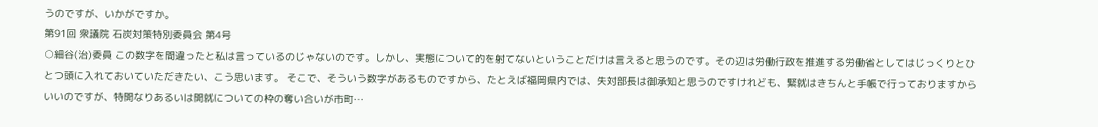うのですが、いかがですか。
第91回 衆議院 石炭対策特別委員会 第4号
○細谷(治)委員 この数字を間違ったと私は言っているのじゃないのです。しかし、実態について的を射てないということだけは言えると思うのです。その辺は労働行政を推進する労働省としてはじっくりとひとつ頭に入れておいていただきたい、こう思います。 そこで、そういう数字があるものですから、たとえば福岡県内では、失対部長は御承知と思うのですけれども、緊就はきちんと手帳で行っておりますからいいのですが、特開なりあるいは開就についての枠の奪い合いが市町…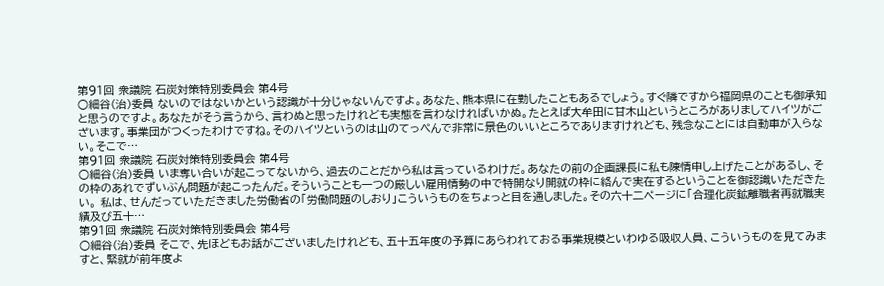第91回 衆議院 石炭対策特別委員会 第4号
○細谷(治)委員 ないのではないかという認識が十分じゃないんですよ。あなた、熊本県に在勤したこともあるでしょう。すぐ隣ですから福岡県のことも御承知と思うのですよ。あなたがそう言うから、言わぬと思ったけれども実態を言わなければいかぬ。たとえば大牟田に甘木山というところがありましてハイツがございます。事業団がつくったわけですね。そのハイツというのは山のてっぺんで非常に景色のいいところでありますけれども、残念なことには自動車が入らない。そこで…
第91回 衆議院 石炭対策特別委員会 第4号
○細谷(治)委員 いま奪い合いが起こってないから、過去のことだから私は言っているわけだ。あなたの前の企画課長に私も陳情申し上げたことがあるし、その枠のあれでずいぶん問題が起こったんだ。そういうことも一つの厳しい雇用情勢の中で特開なり開就の枠に絡んで実在するということを御認識いただきたい。 私は、せんだっていただきました労働省の「労働問題のしおり」こういうものをちょっと目を通しました。その六十二ページに「合理化炭鉱離職者再就職実績及び五十…
第91回 衆議院 石炭対策特別委員会 第4号
○細谷(治)委員 そこで、先ほどもお話がございましたけれども、五十五年度の予算にあらわれておる事業規模といわゆる吸収人員、こういうものを見てみますと、緊就が前年度よ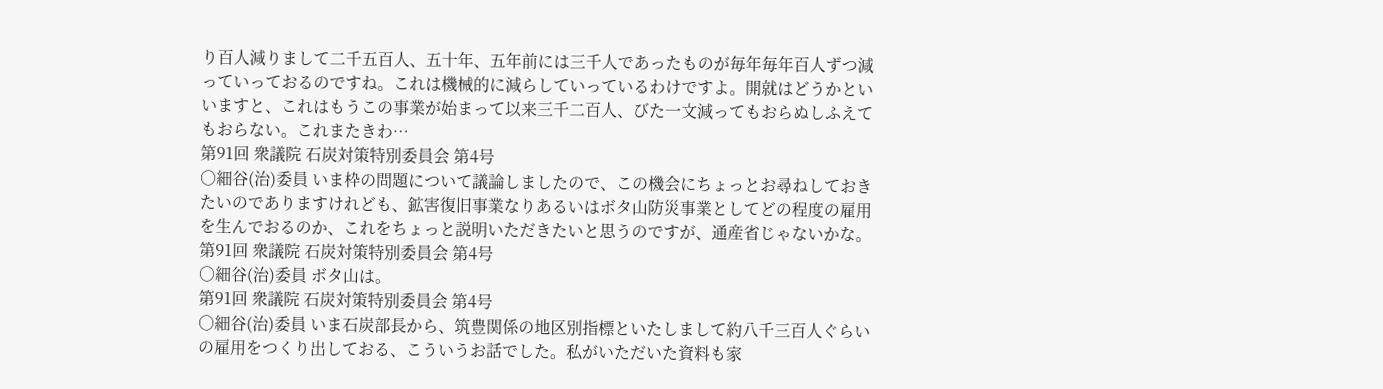り百人減りまして二千五百人、五十年、五年前には三千人であったものが毎年毎年百人ずつ減っていっておるのですね。これは機械的に減らしていっているわけですよ。開就はどうかといいますと、これはもうこの事業が始まって以来三千二百人、びた一文減ってもおらぬしふえてもおらない。これまたきわ…
第91回 衆議院 石炭対策特別委員会 第4号
○細谷(治)委員 いま枠の問題について議論しましたので、この機会にちょっとお尋ねしておきたいのでありますけれども、鉱害復旧事業なりあるいはボタ山防災事業としてどの程度の雇用を生んでおるのか、これをちょっと説明いただきたいと思うのですが、通産省じゃないかな。
第91回 衆議院 石炭対策特別委員会 第4号
○細谷(治)委員 ボタ山は。
第91回 衆議院 石炭対策特別委員会 第4号
○細谷(治)委員 いま石炭部長から、筑豊関係の地区別指標といたしまして約八千三百人ぐらいの雇用をつくり出しておる、こういうお話でした。私がいただいた資料も家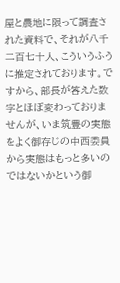屋と農地に限って調査された資料で、それが八千二百七十人、こういうふうに推定されております。ですから、部長が答えた数字とほぼ変わっておりませんが、いま筑豊の実態をよく御存じの中西委員から実態はもっと多いのではないかという御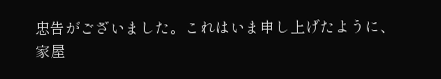忠告がございました。これはいま申し上げたように、家屋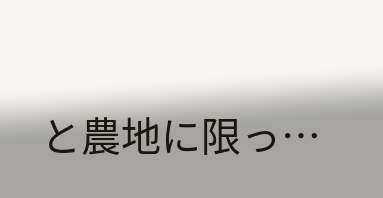と農地に限っ…